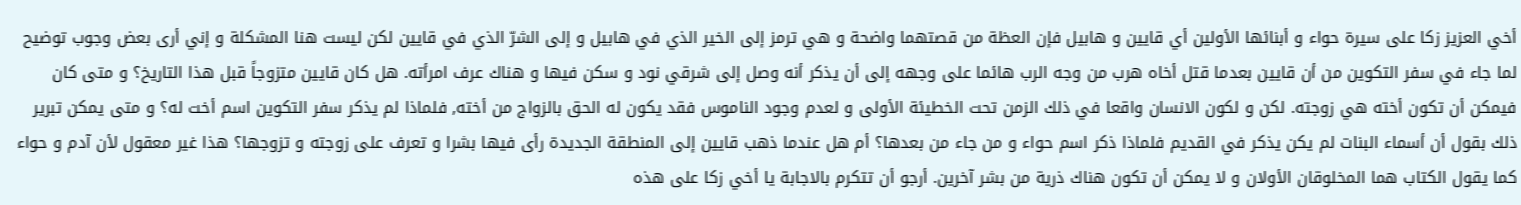أخي العزيز زكا على سيرة حواء و أبنائها الأولين أي قايين و هابيل فإن العظة من قصتهما واضحة و هي ترمز إلى الخير الذي في هابيل و إلى الشرّ الذي في قايين لكن ليست هنا المشكلة و إني أرى بعض وجوب توضيح لما جاء في سفر التكوين من أن قايين بعدما قتل أخاه هرب من وجه الرب هائما على وجهه إلى أن يذكر أنه وصل إلى شرقي نود و سكن فيها و هناك عرف امرأته. هل كان قايين متزوجاً قبل هذا التاريخ؟ و متى كان فيمكن أن تكون أخته هي زوجته. لكن و لكون الانسان واقعا في ذلك الزمن تحت الخطيئة الأولى و لعدم وجود الناموس فقد يكون له الحق بالزواج من أخته, فلماذا لم يذكر سفر التكوين اسم أخت له؟ و متى يمكن تبرير ذلك بقول أن أسماء البنات لم يكن يذكر في القديم فلماذا ذكر اسم حواء و من جاء من بعدها؟ أم هل عندما ذهب قايين إلى المنطقة الجديدة رأى فيها بشرا و تعرف على زوجته و تزوجها؟ هذا غير معقول لأن آدم و حواء كما يقول الكتاب هما المخلوقان الأولان و لا يمكن أن تكون هناك ذرية من بشر آخرين. أرجو أن تتكرم بالاجابة يا أخي زكا على هذه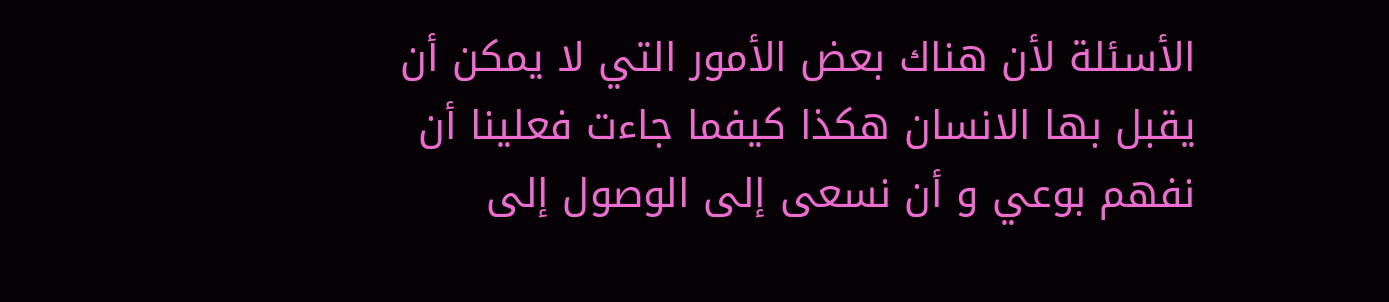الأسئلة لأن هناك بعض الأمور التي لا يمكن أن يقبل بها الانسان هكذا كيفما جاءت فعلينا أن نفهم بوعي و أن نسعى إلى الوصول إلى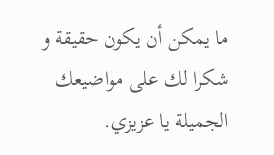ما يمكن أن يكون حقيقة و شكرا لك على مواضيعك الجميلة يا عزيزي.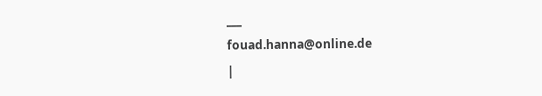___
fouad.hanna@online.de
|